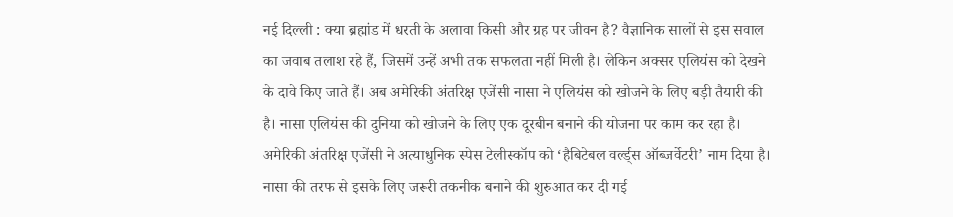नई दिल्ली : क्या ब्रह्मांड में धरती के अलावा किसी और ग्रह पर जीवन है? वैज्ञानिक सालों से इस सवाल का जवाब तलाश रहे हैं, जिसमें उन्हें अभी तक सफलता नहीं मिली है। लेकिन अक्सर एलियंस को देखने के दावे किए जाते हैं। अब अमेरिकी अंतरिक्ष एजेंसी नासा ने एलियंस को खोजने के लिए बड़ी तैयारी की है। नासा एलियंस की दुनिया को खोजने के लिए एक दूरबीन बनाने की योजना पर काम कर रहा है। अमेरिकी अंतरिक्ष एजेंसी ने अत्याधुनिक स्पेस टेलीस्कॉप को ‘हैबिटेबल वर्ल्ड्स ऑब्जर्वेटरी’ नाम दिया है।
नासा की तरफ से इसके लिए जरूरी तकनीक बनाने की शुरुआत कर दी गई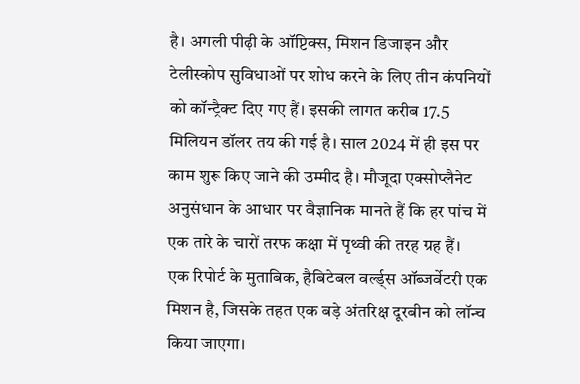है। अगली पीढ़ी के ऑप्टिक्स, मिशन डिजाइन और टेलीस्कोप सुविधाओं पर शोध करने के लिए तीन कंपनियों को कॉन्ट्रैक्ट दिए गए हैं। इसकी लागत करीब 17.5 मिलियन डॉलर तय की गई है। साल 2024 में ही इस पर काम शुरू किए जाने की उम्मीद है। मौजूदा एक्सोप्लैनेट अनुसंधान के आधार पर वैज्ञानिक मानते हैं कि हर पांच में एक तारे के चारों तरफ कक्षा में पृथ्वी की तरह ग्रह हैं।
एक रिपोर्ट के मुताबिक, हैबिटेबल वर्ल्ड्स ऑब्जर्वेटरी एक मिशन है, जिसके तहत एक बड़े अंतरिक्ष दूरबीन को लॉन्च किया जाएगा।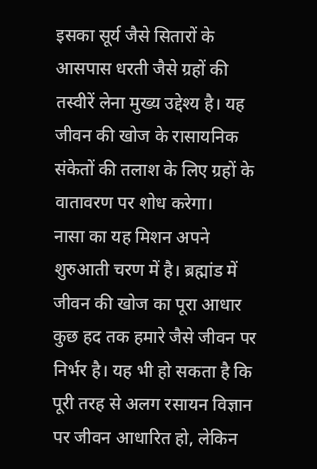इसका सूर्य जैसे सितारों के आसपास धरती जैसे ग्रहों की तस्वीरें लेना मुख्य उद्देश्य है। यह जीवन की खोज के रासायनिक संकेतों की तलाश के लिए ग्रहों के वातावरण पर शोध करेगा।
नासा का यह मिशन अपने शुरुआती चरण में है। ब्रह्मांड में जीवन की खोज का पूरा आधार कुछ हद तक हमारे जैसे जीवन पर निर्भर है। यह भी हो सकता है कि पूरी तरह से अलग रसायन विज्ञान पर जीवन आधारित हो, लेकिन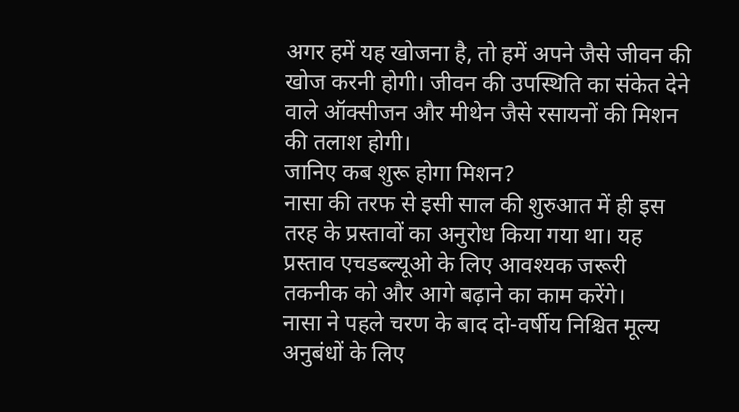अगर हमें यह खोजना है, तो हमें अपने जैसे जीवन की खोज करनी होगी। जीवन की उपस्थिति का संकेत देने वाले ऑक्सीजन और मीथेन जैसे रसायनों की मिशन की तलाश होगी।
जानिए कब शुरू होगा मिशन?
नासा की तरफ से इसी साल की शुरुआत में ही इस तरह के प्रस्तावों का अनुरोध किया गया था। यह प्रस्ताव एचडब्ल्यूओ के लिए आवश्यक जरूरी तकनीक को और आगे बढ़ाने का काम करेंगे।
नासा ने पहले चरण के बाद दो-वर्षीय निश्चित मूल्य अनुबंधों के लिए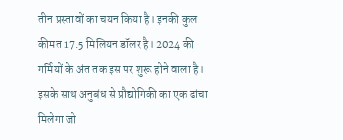तीन प्रस्तावों का चयन किया है। इनकी कुल कीमत 17.5 मिलियन डॉलर है। 2024 की गर्मियों के अंत तक इस पर शुरू होने वाला है। इसके साथ अनुबंध से प्रौद्योगिकी का एक ढांचा मिलेगा जो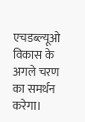एचडब्ल्यूओ विकास के अगले चरण का समर्थन करेगा।